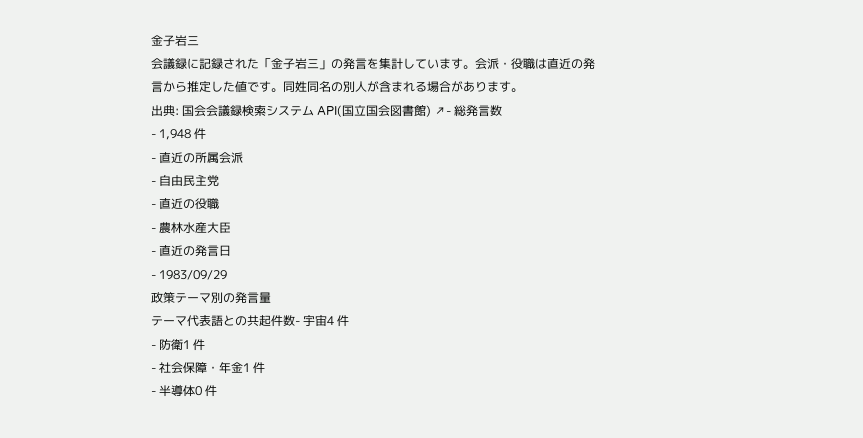金子岩三
会議録に記録された「金子岩三」の発言を集計しています。会派・役職は直近の発言から推定した値です。同姓同名の別人が含まれる場合があります。
出典: 国会会議録検索システム API(国立国会図書館) ↗- 総発言数
- 1,948 件
- 直近の所属会派
- 自由民主党
- 直近の役職
- 農林水産大臣
- 直近の発言日
- 1983/09/29
政策テーマ別の発言量
テーマ代表語との共起件数- 宇宙4 件
- 防衛1 件
- 社会保障・年金1 件
- 半導体0 件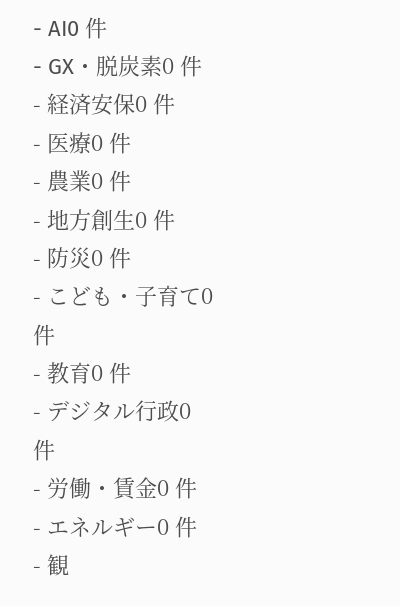- AI0 件
- GX・脱炭素0 件
- 経済安保0 件
- 医療0 件
- 農業0 件
- 地方創生0 件
- 防災0 件
- こども・子育て0 件
- 教育0 件
- デジタル行政0 件
- 労働・賃金0 件
- エネルギー0 件
- 観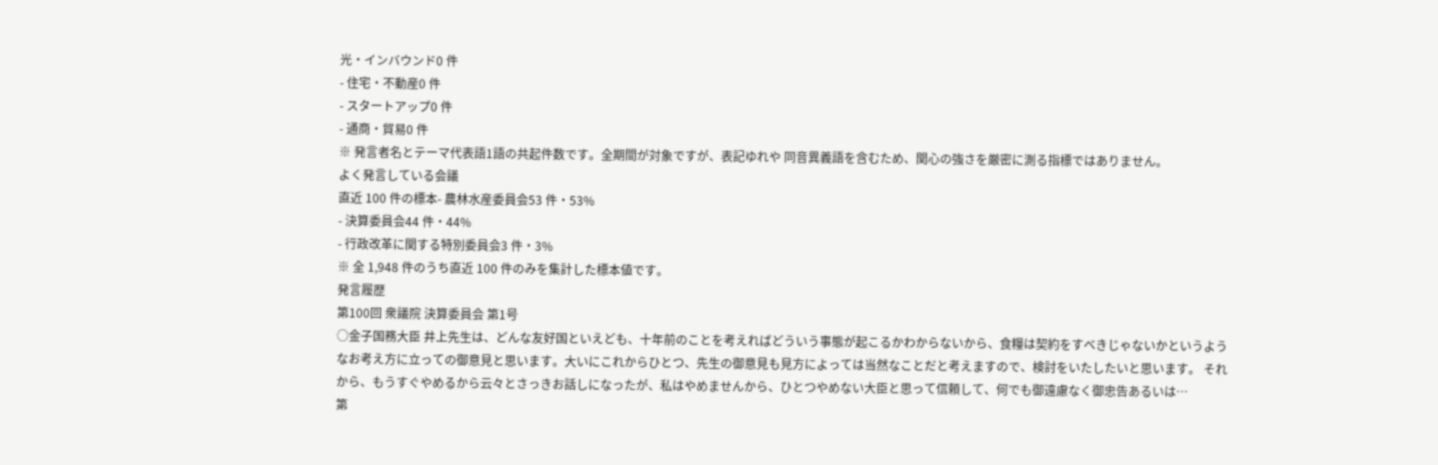光・インバウンド0 件
- 住宅・不動産0 件
- スタートアップ0 件
- 通商・貿易0 件
※ 発言者名とテーマ代表語1語の共起件数です。全期間が対象ですが、表記ゆれや 同音異義語を含むため、関心の強さを厳密に測る指標ではありません。
よく発言している会議
直近 100 件の標本- 農林水産委員会53 件・53%
- 決算委員会44 件・44%
- 行政改革に関する特別委員会3 件・3%
※ 全 1,948 件のうち直近 100 件のみを集計した標本値です。
発言履歴
第100回 衆議院 決算委員会 第1号
○金子国務大臣 井上先生は、どんな友好国といえども、十年前のことを考えればどういう事態が起こるかわからないから、食糧は契約をすべきじゃないかというようなお考え方に立っての御意見と思います。大いにこれからひとつ、先生の御意見も見方によっては当然なことだと考えますので、検討をいたしたいと思います。 それから、もうすぐやめるから云々とさっきお話しになったが、私はやめませんから、ひとつやめない大臣と思って信頼して、何でも御遠慮なく御忠告あるいは…
第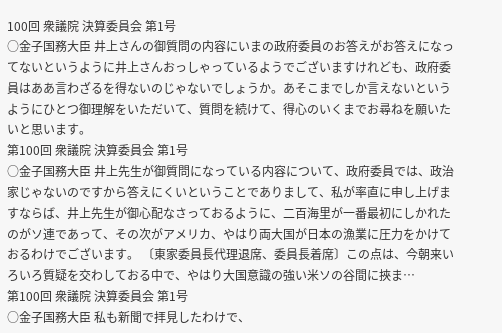100回 衆議院 決算委員会 第1号
○金子国務大臣 井上さんの御質問の内容にいまの政府委員のお答えがお答えになってないというように井上さんおっしゃっているようでございますけれども、政府委員はああ言わざるを得ないのじゃないでしょうか。あそこまでしか言えないというようにひとつ御理解をいただいて、質問を続けて、得心のいくまでお尋ねを願いたいと思います。
第100回 衆議院 決算委員会 第1号
○金子国務大臣 井上先生が御質問になっている内容について、政府委員では、政治家じゃないのですから答えにくいということでありまして、私が率直に申し上げますならば、井上先生が御心配なさっておるように、二百海里が一番最初にしかれたのがソ連であって、その次がアメリカ、やはり両大国が日本の漁業に圧力をかけておるわけでございます。 〔東家委員長代理退席、委員長着席〕この点は、今朝来いろいろ質疑を交わしておる中で、やはり大国意識の強い米ソの谷間に挾ま…
第100回 衆議院 決算委員会 第1号
○金子国務大臣 私も新聞で拝見したわけで、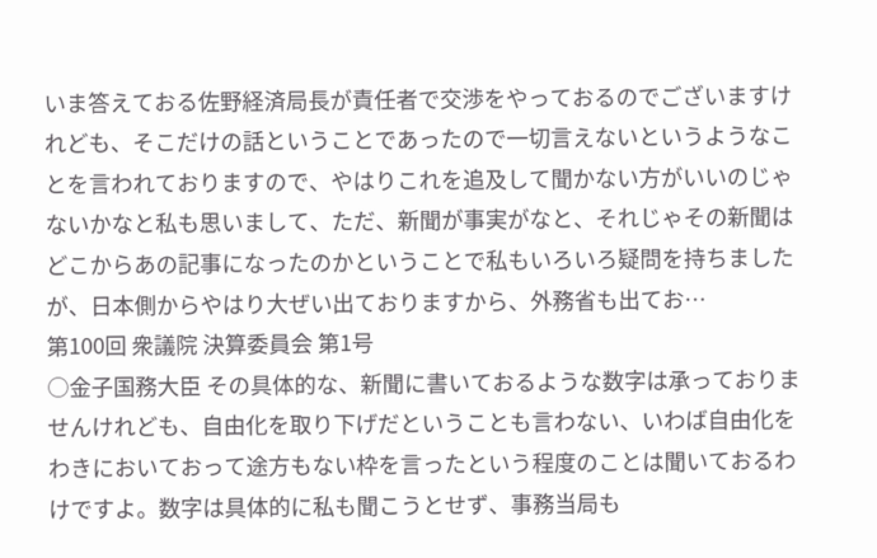いま答えておる佐野経済局長が責任者で交渉をやっておるのでございますけれども、そこだけの話ということであったので一切言えないというようなことを言われておりますので、やはりこれを追及して聞かない方がいいのじゃないかなと私も思いまして、ただ、新聞が事実がなと、それじゃその新聞はどこからあの記事になったのかということで私もいろいろ疑問を持ちましたが、日本側からやはり大ぜい出ておりますから、外務省も出てお…
第100回 衆議院 決算委員会 第1号
○金子国務大臣 その具体的な、新聞に書いておるような数字は承っておりませんけれども、自由化を取り下げだということも言わない、いわば自由化をわきにおいておって途方もない枠を言ったという程度のことは聞いておるわけですよ。数字は具体的に私も聞こうとせず、事務当局も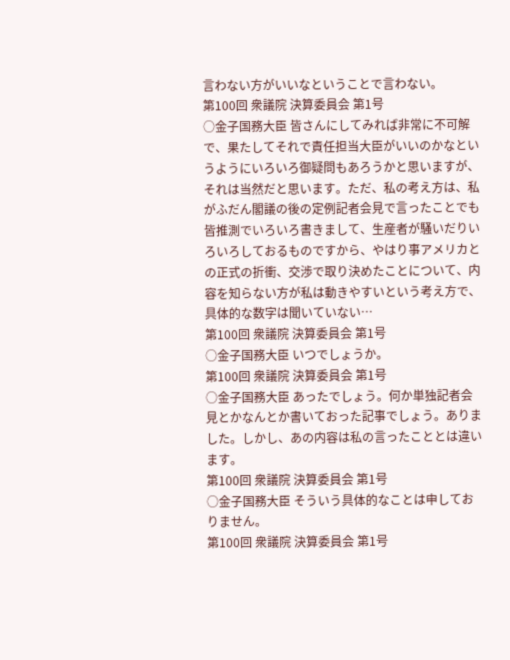言わない方がいいなということで言わない。
第100回 衆議院 決算委員会 第1号
○金子国務大臣 皆さんにしてみれば非常に不可解で、果たしてそれで責任担当大臣がいいのかなというようにいろいろ御疑問もあろうかと思いますが、それは当然だと思います。ただ、私の考え方は、私がふだん閣議の後の定例記者会見で言ったことでも皆推測でいろいろ書きまして、生産者が騒いだりいろいろしておるものですから、やはり事アメリカとの正式の折衝、交渉で取り決めたことについて、内容を知らない方が私は動きやすいという考え方で、具体的な数字は聞いていない…
第100回 衆議院 決算委員会 第1号
○金子国務大臣 いつでしょうか。
第100回 衆議院 決算委員会 第1号
○金子国務大臣 あったでしょう。何か単独記者会見とかなんとか書いておった記事でしょう。ありました。しかし、あの内容は私の言ったこととは違います。
第100回 衆議院 決算委員会 第1号
○金子国務大臣 そういう具体的なことは申しておりません。
第100回 衆議院 決算委員会 第1号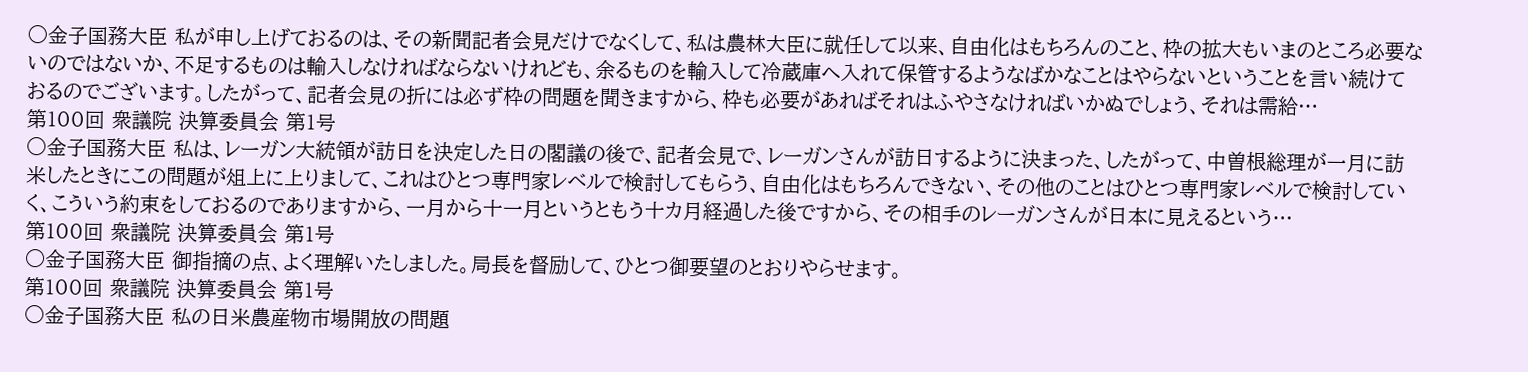○金子国務大臣 私が申し上げておるのは、その新聞記者会見だけでなくして、私は農林大臣に就任して以来、自由化はもちろんのこと、枠の拡大もいまのところ必要ないのではないか、不足するものは輸入しなければならないけれども、余るものを輸入して冷蔵庫へ入れて保管するようなばかなことはやらないということを言い続けておるのでございます。したがって、記者会見の折には必ず枠の問題を聞きますから、枠も必要があればそれはふやさなければいかぬでしょう、それは需給…
第100回 衆議院 決算委員会 第1号
○金子国務大臣 私は、レーガン大統領が訪日を決定した日の閣議の後で、記者会見で、レーガンさんが訪日するように決まった、したがって、中曽根総理が一月に訪米したときにこの問題が俎上に上りまして、これはひとつ専門家レベルで検討してもらう、自由化はもちろんできない、その他のことはひとつ専門家レベルで検討していく、こういう約束をしておるのでありますから、一月から十一月というともう十カ月経過した後ですから、その相手のレーガンさんが日本に見えるという…
第100回 衆議院 決算委員会 第1号
○金子国務大臣 御指摘の点、よく理解いたしました。局長を督励して、ひとつ御要望のとおりやらせます。
第100回 衆議院 決算委員会 第1号
○金子国務大臣 私の日米農産物市場開放の問題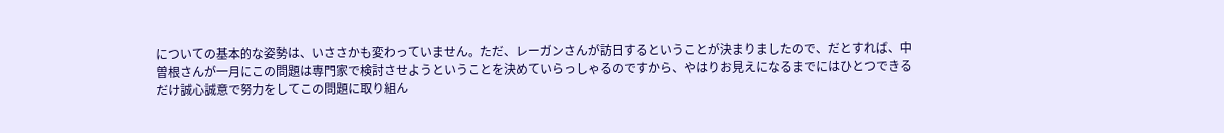についての基本的な姿勢は、いささかも変わっていません。ただ、レーガンさんが訪日するということが決まりましたので、だとすれば、中曽根さんが一月にこの問題は専門家で検討させようということを決めていらっしゃるのですから、やはりお見えになるまでにはひとつできるだけ誠心誠意で努力をしてこの問題に取り組ん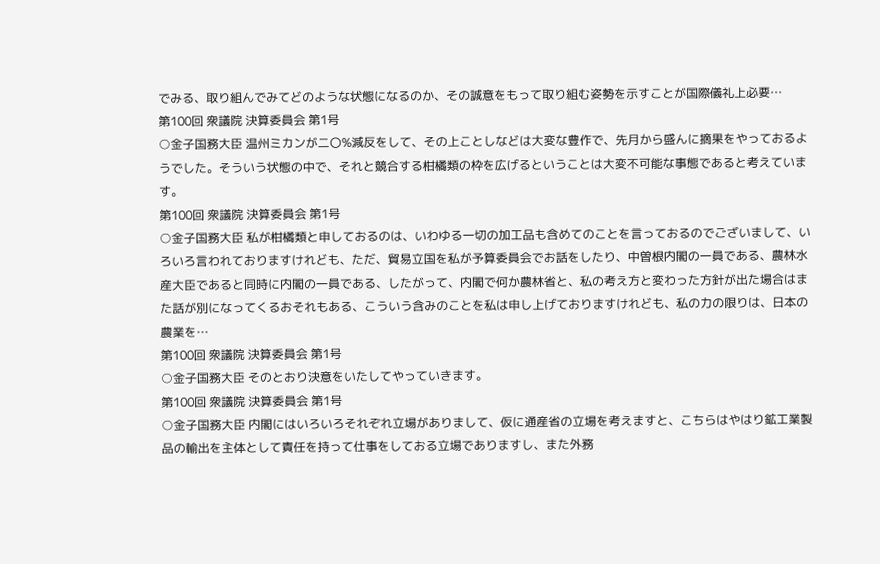でみる、取り組んでみてどのような状態になるのか、その誠意をもって取り組む姿勢を示すことが国際儀礼上必要…
第100回 衆議院 決算委員会 第1号
○金子国務大臣 温州ミカンが二〇%減反をして、その上ことしなどは大変な豊作で、先月から盛んに摘果をやっておるようでした。そういう状態の中で、それと競合する柑橘類の枠を広げるということは大変不可能な事態であると考えています。
第100回 衆議院 決算委員会 第1号
○金子国務大臣 私が柑橘類と申しておるのは、いわゆる一切の加工品も含めてのことを言っておるのでございまして、いろいろ言われておりますけれども、ただ、貿易立国を私が予算委員会でお話をしたり、中曽根内閣の一員である、農林水産大臣であると同時に内閣の一員である、したがって、内閣で何か農林省と、私の考え方と変わった方針が出た場合はまた話が別になってくるおそれもある、こういう含みのことを私は申し上げておりますけれども、私の力の限りは、日本の農業を…
第100回 衆議院 決算委員会 第1号
○金子国務大臣 そのとおり決意をいたしてやっていきます。
第100回 衆議院 決算委員会 第1号
○金子国務大臣 内閣にはいろいろそれぞれ立場がありまして、仮に通産省の立場を考えますと、こちらはやはり鉱工業製品の輸出を主体として責任を持って仕事をしておる立場でありますし、また外務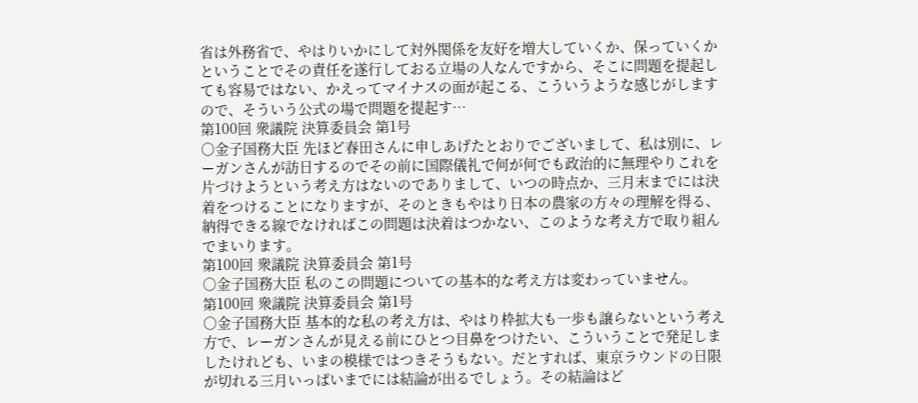省は外務省で、やはりいかにして対外関係を友好を増大していくか、保っていくかということでその責任を遂行しておる立場の人なんですから、そこに問題を提起しても容易ではない、かえってマイナスの面が起こる、こういうような感じがしますので、そういう公式の場で問題を提起す…
第100回 衆議院 決算委員会 第1号
○金子国務大臣 先ほど春田さんに申しあげたとおりでございまして、私は別に、レーガンさんが訪日するのでその前に国際儀礼で何が何でも政治的に無理やりこれを片づけようという考え方はないのでありまして、いつの時点か、三月末までには決着をつけることになりますが、そのときもやはり日本の農家の方々の理解を得る、納得できる線でなければこの問題は決着はつかない、このような考え方で取り組んでまいります。
第100回 衆議院 決算委員会 第1号
○金子国務大臣 私のこの問題についての基本的な考え方は変わっていません。
第100回 衆議院 決算委員会 第1号
○金子国務大臣 基本的な私の考え方は、やはり枠拡大も一歩も譲らないという考え方で、レーガンさんが見える前にひとつ目鼻をつけたい、こういうことで発足しましたけれども、いまの模様ではつきそうもない。だとすれば、東京ラウンドの日限が切れる三月いっぱいまでには結論が出るでしょう。その結論はど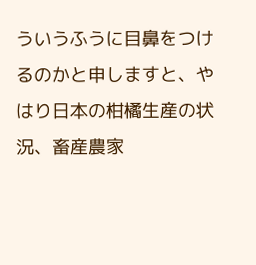ういうふうに目鼻をつけるのかと申しますと、やはり日本の柑橘生産の状況、畜産農家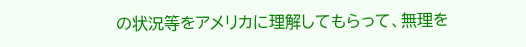の状況等をアメリカに理解してもらって、無理を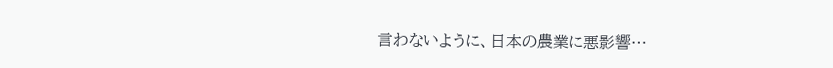言わないように、日本の農業に悪影響…